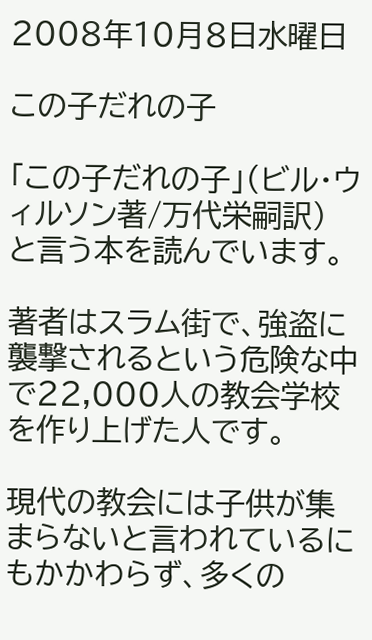2008年10月8日水曜日

この子だれの子

「この子だれの子」(ビル・ウィルソン著/万代栄嗣訳) と言う本を読んでいます。

著者はスラム街で、強盗に襲撃されるという危険な中で22,000人の教会学校を作り上げた人です。

現代の教会には子供が集まらないと言われているにもかかわらず、多くの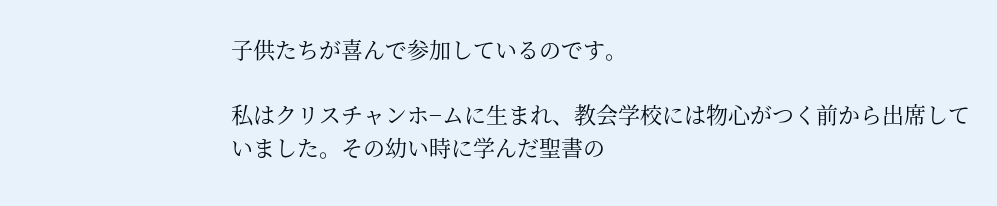子供たちが喜んで参加しているのです。

私はクリスチャンホ−ムに生まれ、教会学校には物心がつく前から出席していました。その幼い時に学んだ聖書の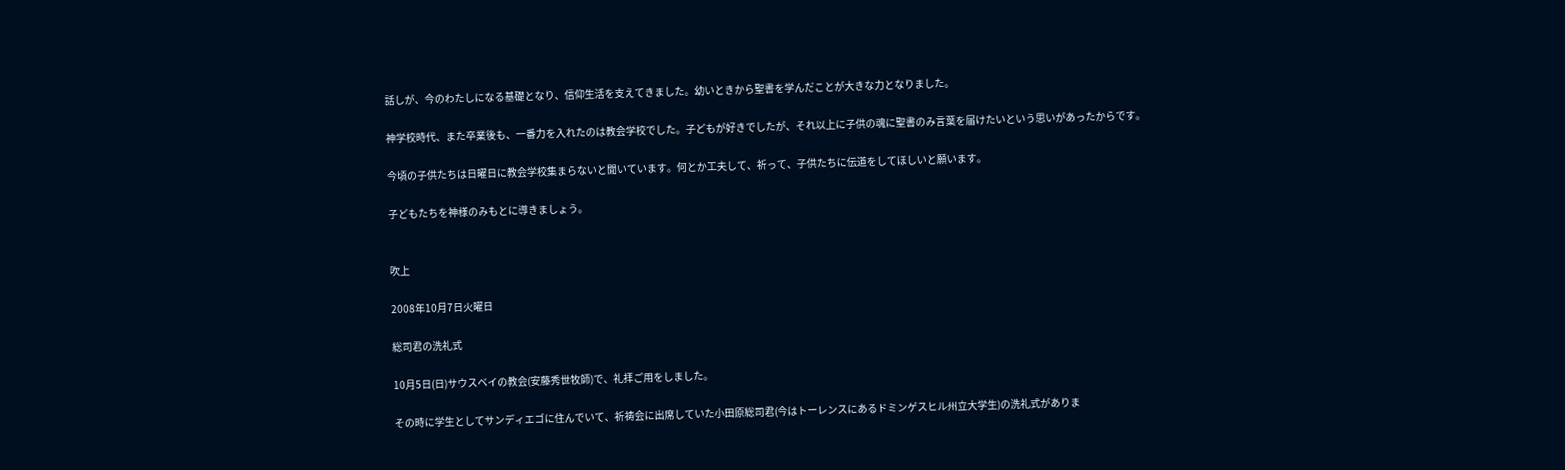話しが、今のわたしになる基礎となり、信仰生活を支えてきました。幼いときから聖書を学んだことが大きな力となりました。

神学校時代、また卒業後も、一番力を入れたのは教会学校でした。子どもが好きでしたが、それ以上に子供の魂に聖書のみ言葉を届けたいという思いがあったからです。

今頃の子供たちは日曜日に教会学校集まらないと聞いています。何とか工夫して、祈って、子供たちに伝道をしてほしいと願います。

子どもたちを神様のみもとに導きましょう。


吹上

2008年10月7日火曜日

総司君の洗礼式

10月5日(日)サウスベイの教会(安藤秀世牧師)で、礼拝ご用をしました。

その時に学生としてサンディエゴに住んでいて、祈祷会に出席していた小田原総司君(今はトーレンスにあるドミンゲスヒル州立大学生)の洗礼式がありま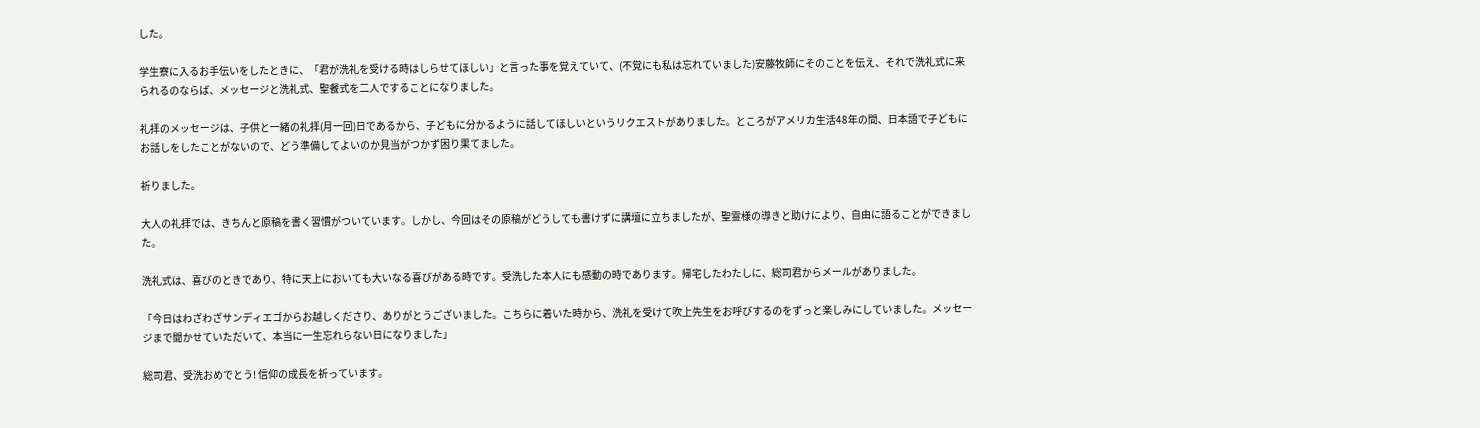した。

学生寮に入るお手伝いをしたときに、「君が洗礼を受ける時はしらせてほしい」と言った事を覚えていて、(不覚にも私は忘れていました)安藤牧師にそのことを伝え、それで洗礼式に来られるのならば、メッセージと洗礼式、聖餐式を二人ですることになりました。

礼拝のメッセージは、子供と一緒の礼拝(月一回)日であるから、子どもに分かるように話してほしいというリクエストがありました。ところがアメリカ生活48年の間、日本語で子どもにお話しをしたことがないので、どう準備してよいのか見当がつかず困り果てました。

祈りました。

大人の礼拝では、きちんと原稿を書く習慣がついています。しかし、今回はその原稿がどうしても書けずに講壇に立ちましたが、聖霊様の導きと助けにより、自由に語ることができました。

洗礼式は、喜びのときであり、特に天上においても大いなる喜びがある時です。受洗した本人にも感動の時であります。帰宅したわたしに、総司君からメールがありました。

「今日はわざわざサンディエゴからお越しくださり、ありがとうございました。こちらに着いた時から、洗礼を受けて吹上先生をお呼びするのをずっと楽しみにしていました。メッセージまで聞かせていただいて、本当に一生忘れらない日になりました」

総司君、受洗おめでとう! 信仰の成長を祈っています。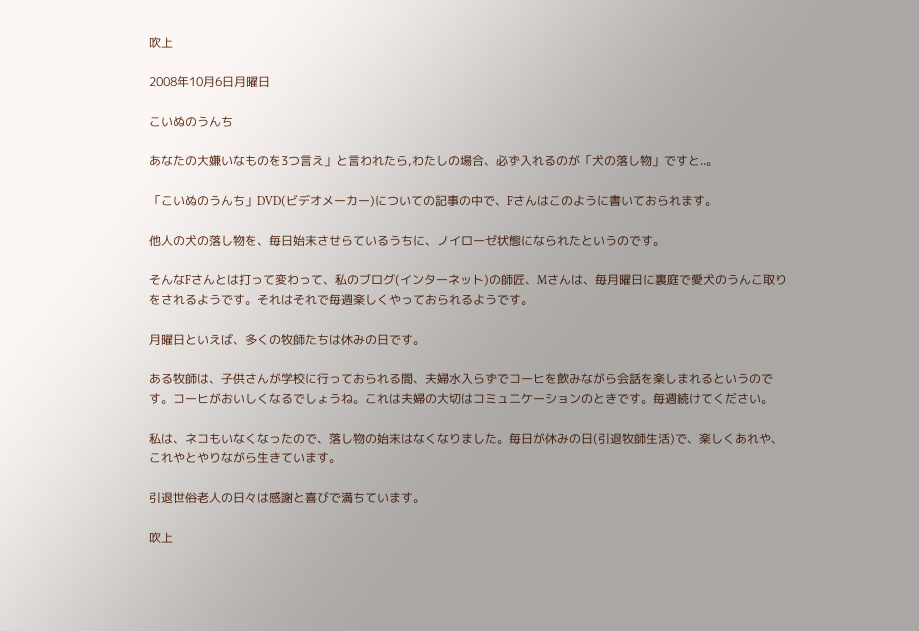吹上

2008年10月6日月曜日

こいぬのうんち

あなたの大嫌いなものを3つ言え」と言われたら,わたしの場合、必ず入れるのが「犬の落し物」ですと..。

「こいぬのうんち」DVD(ビデオメーカー)についての記事の中で、Fさんはこのように書いておられます。

他人の犬の落し物を、毎日始末させらているうちに、ノイローゼ状態になられたというのです。

そんなFさんとは打って変わって、私のブログ(インターネット)の師匠、Mさんは、毎月曜日に裏庭で愛犬のうんこ取りをされるようです。それはそれで毎週楽しくやっておられるようです。

月曜日といえば、多くの牧師たちは休みの日です。

ある牧師は、子供さんが学校に行っておられる間、夫婦水入らずでコーヒを飲みながら会話を楽しまれるというのです。コーヒがおいしくなるでしょうね。これは夫婦の大切はコミュニケーションのときです。毎週続けてください。

私は、ネコもいなくなったので、落し物の始末はなくなりました。毎日が休みの日(引退牧師生活)で、楽しくあれや、これやとやりながら生きています。

引退世俗老人の日々は感謝と喜びで満ちています。

吹上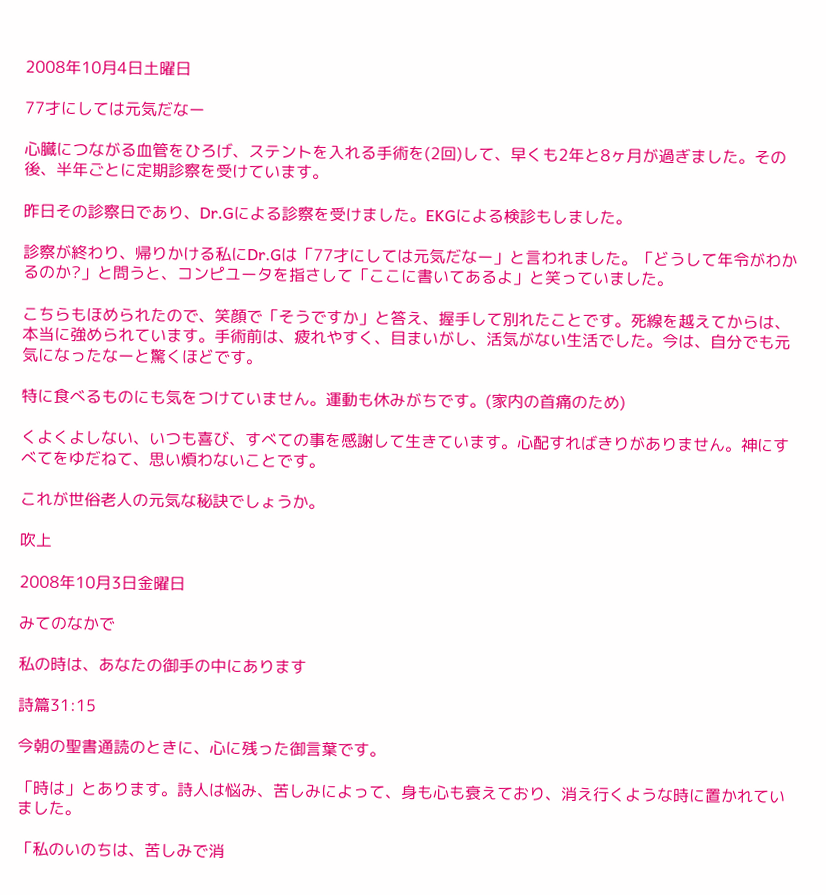2008年10月4日土曜日

77才にしては元気だなー

心臓につながる血管をひろげ、ステントを入れる手術を(2回)して、早くも2年と8ヶ月が過ぎました。その後、半年ごとに定期診察を受けています。

昨日その診察日であり、Dr.Gによる診察を受けました。EKGによる検診もしました。

診察が終わり、帰りかける私にDr.Gは「77才にしては元気だなー」と言われました。「どうして年令がわかるのか?」と問うと、コンピユータを指さして「ここに書いてあるよ」と笑っていました。

こちらもほめられたので、笑顔で「そうですか」と答え、握手して別れたことです。死線を越えてからは、本当に強められています。手術前は、疲れやすく、目まいがし、活気がない生活でした。今は、自分でも元気になったなーと驚くほどです。

特に食べるものにも気をつけていません。運動も休みがちです。(家内の首痛のため)

くよくよしない、いつも喜び、すべての事を感謝して生きています。心配すればきりがありません。神にすべてをゆだねて、思い煩わないことです。

これが世俗老人の元気な秘訣でしょうか。

吹上

2008年10月3日金曜日

みてのなかで

私の時は、あなたの御手の中にあります

詩篇31:15

今朝の聖書通読のときに、心に残った御言葉です。

「時は」とあります。詩人は悩み、苦しみによって、身も心も衰えており、消え行くような時に置かれていました。

「私のいのちは、苦しみで消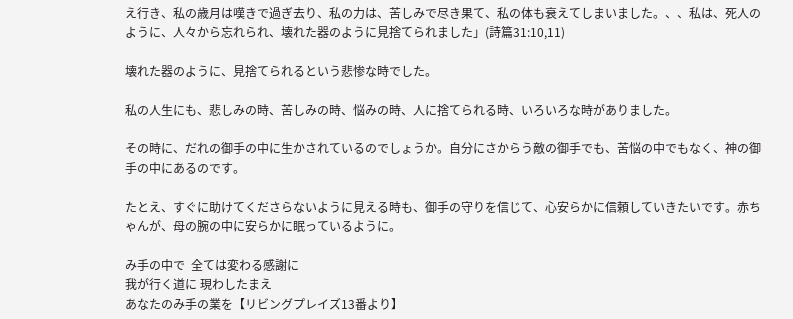え行き、私の歳月は嘆きで過ぎ去り、私の力は、苦しみで尽き果て、私の体も衰えてしまいました。、、私は、死人のように、人々から忘れられ、壊れた器のように見捨てられました」(詩篇31:10,11)

壊れた器のように、見捨てられるという悲惨な時でした。

私の人生にも、悲しみの時、苦しみの時、悩みの時、人に捨てられる時、いろいろな時がありました。

その時に、だれの御手の中に生かされているのでしょうか。自分にさからう敵の御手でも、苦悩の中でもなく、神の御手の中にあるのです。

たとえ、すぐに助けてくださらないように見える時も、御手の守りを信じて、心安らかに信頼していきたいです。赤ちゃんが、母の腕の中に安らかに眠っているように。

み手の中で  全ては変わる感謝に
我が行く道に 現わしたまえ
あなたのみ手の業を【リビングプレイズ13番より】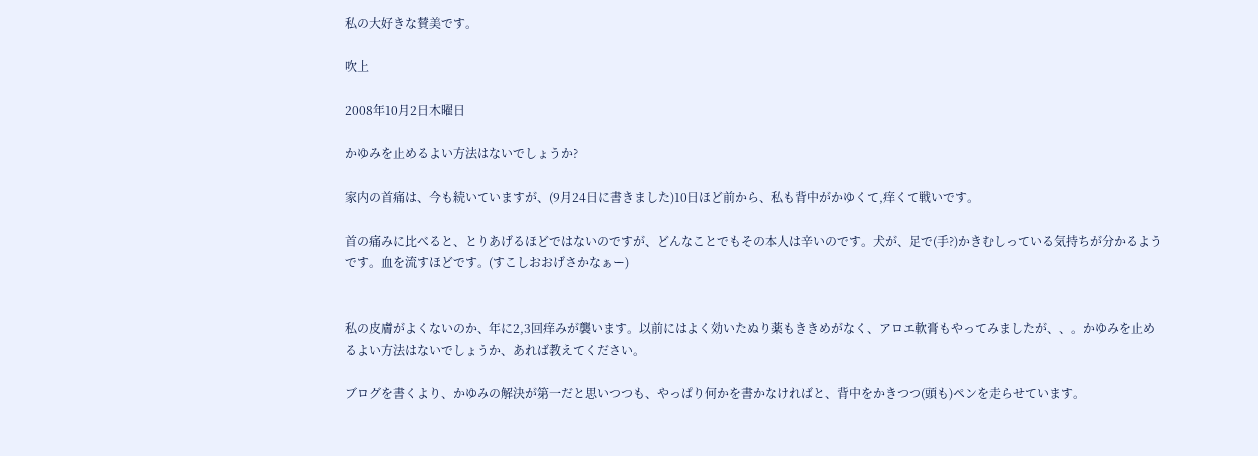私の大好きな賛美です。

吹上

2008年10月2日木曜日

かゆみを止めるよい方法はないでしょうか?

家内の首痛は、今も続いていますが、(9月24日に書きました)10日ほど前から、私も背中がかゆくて,痒くて戦いです。

首の痛みに比べると、とりあげるほどではないのですが、どんなことでもその本人は辛いのです。犬が、足で(手?)かきむしっている気持ちが分かるようです。血を流すほどです。(すこしおおげさかなぁー)


私の皮膚がよくないのか、年に2,3回痒みが襲います。以前にはよく効いたぬり薬もききめがなく、アロエ軟膏もやってみましたが、、。かゆみを止めるよい方法はないでしょうか、あれば教えてください。

ブログを書くより、かゆみの解決が第一だと思いつつも、やっぱり何かを書かなければと、背中をかきつつ(頭も)ペンを走らせています。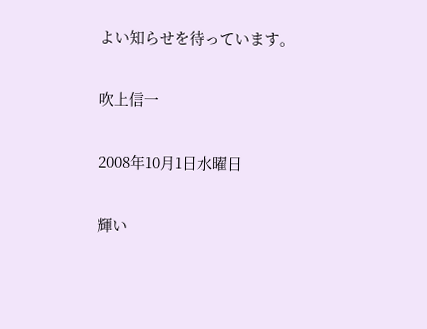よい知らせを待っています。

吹上信一

2008年10月1日水曜日

輝い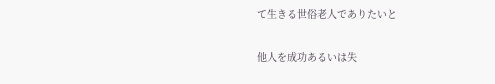て生きる世俗老人でありたいと

他人を成功あるいは失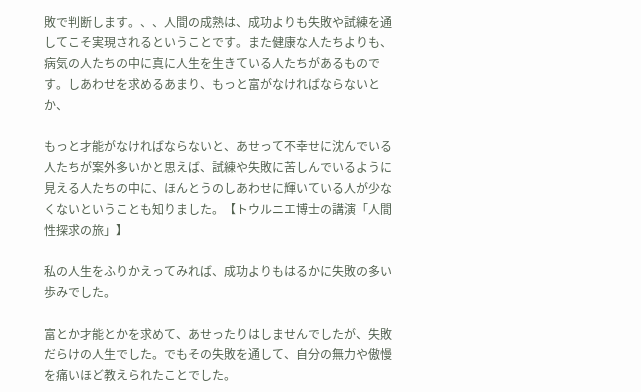敗で判断します。、、人間の成熟は、成功よりも失敗や試練を通してこそ実現されるということです。また健康な人たちよりも、病気の人たちの中に真に人生を生きている人たちがあるものです。しあわせを求めるあまり、もっと富がなければならないとか、

もっと才能がなければならないと、あせって不幸せに沈んでいる人たちが案外多いかと思えば、試練や失敗に苦しんでいるように見える人たちの中に、ほんとうのしあわせに輝いている人が少なくないということも知りました。【トウルニエ博士の講演「人間性探求の旅」】

私の人生をふりかえってみれば、成功よりもはるかに失敗の多い歩みでした。

富とか才能とかを求めて、あせったりはしませんでしたが、失敗だらけの人生でした。でもその失敗を通して、自分の無力や傲慢を痛いほど教えられたことでした。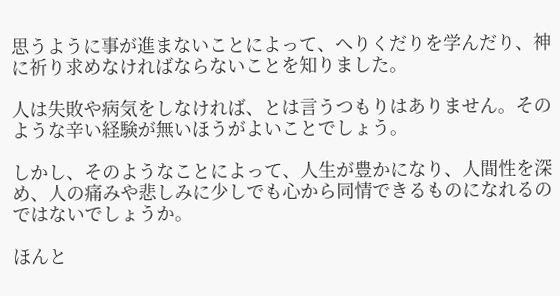思うように事が進まないことによって、へりくだりを学んだり、神に祈り求めなければならないことを知りました。

人は失敗や病気をしなければ、とは言うつもりはありません。そのような辛い経験が無いほうがよいことでしょう。

しかし、そのようなことによって、人生が豊かになり、人間性を深め、人の痛みや悲しみに少しでも心から同情できるものになれるのではないでしょうか。

ほんと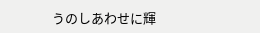うのしあわせに輝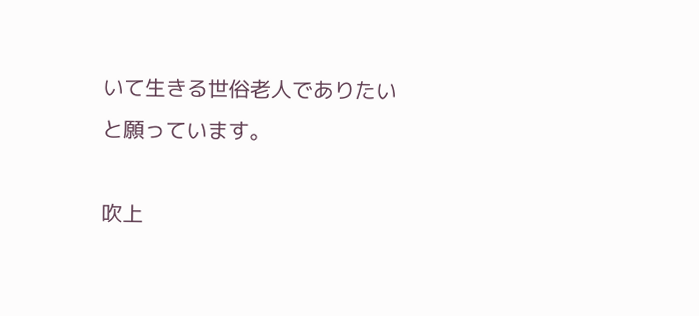いて生きる世俗老人でありたいと願っています。

吹上